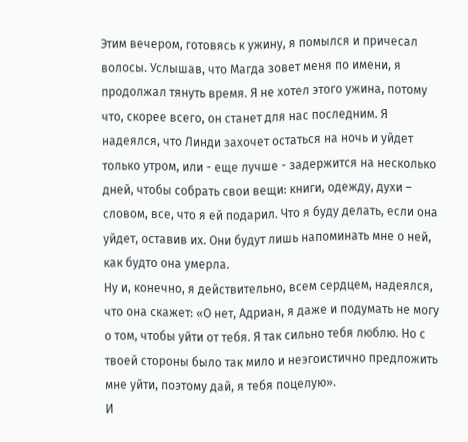Этим вечером, готовясь к ужину, я помылся и причесал волосы. Услышав, что Магда зовет меня по имени, я продолжал тянуть время. Я не хотел этого ужина, потому что, скорее всего, он станет для нас последним. Я надеялся, что Линди захочет остаться на ночь и уйдет только утром, или - еще лучше - задержится на несколько дней, чтобы собрать свои вещи: книги, одежду, духи – словом, все, что я ей подарил. Что я буду делать, если она уйдет, оставив их. Они будут лишь напоминать мне о ней, как будто она умерла.
Ну и, конечно, я действительно, всем сердцем, надеялся, что она скажет: «О нет, Адриан, я даже и подумать не могу о том, чтобы уйти от тебя. Я так сильно тебя люблю. Но с твоей стороны было так мило и неэгоистично предложить мне уйти, поэтому дай, я тебя поцелую».
И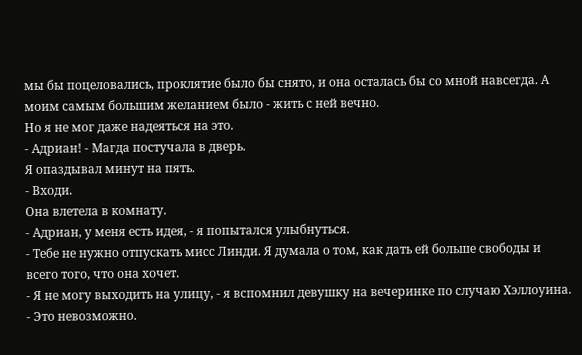мы бы поцеловались, проклятие было бы снято, и она осталась бы со мной навсегда. А моим самым большим желанием было - жить с ней вечно.
Но я не мог даже надеяться на это.
- Адриан! - Магда постучала в дверь.
Я опаздывал минут на пять.
- Входи.
Она влетела в комнату.
- Адриан, у меня есть идея, - я попытался улыбнуться.
- Тебе не нужно отпускать мисс Линди. Я думала о том, как дать ей больше свободы и всего того, что она хочет.
- Я не могу выходить на улицу, - я вспомнил девушку на вечеринке по случаю Хэллоуина. - Это невозможно.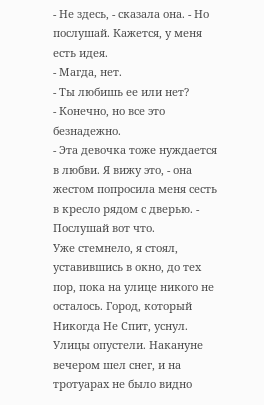- Не здесь, - сказала она. - Но послушай. Кажется, у меня есть идея.
- Магда, нет.
- Ты любишь ее или нет?
- Конечно, но все это безнадежно.
- Эта девочка тоже нуждается в любви. Я вижу это, - она жестом попросила меня сесть в кресло рядом с дверью. - Послушай вот что.
Уже стемнело, я стоял, уставившись в окно, до тех пор, пока на улице никого не осталось. Город, который Никогда Не Спит, уснул. Улицы опустели. Накануне вечером шел снег, и на тротуарах не было видно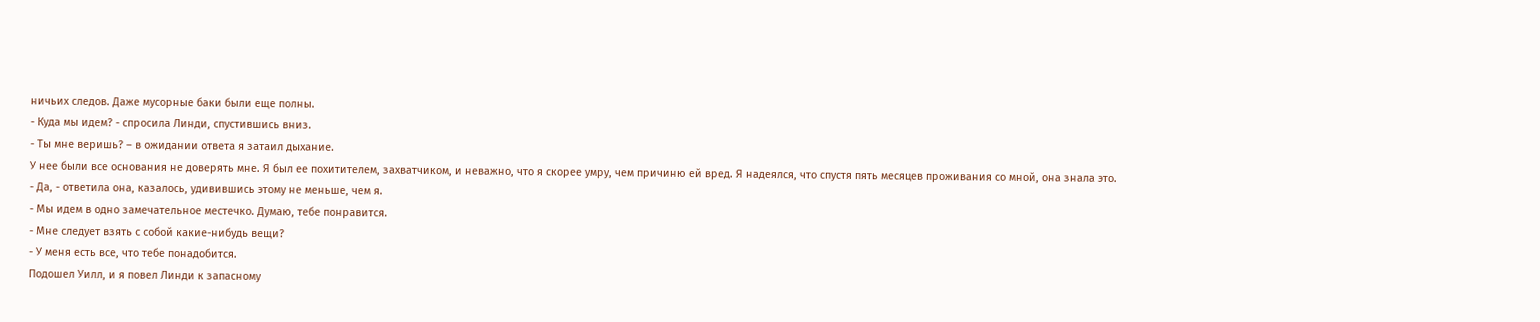ничьих следов. Даже мусорные баки были еще полны.
- Куда мы идем? - спросила Линди, спустившись вниз.
- Ты мне веришь? – в ожидании ответа я затаил дыхание.
У нее были все основания не доверять мне. Я был ее похитителем, захватчиком, и неважно, что я скорее умру, чем причиню ей вред. Я надеялся, что спустя пять месяцев проживания со мной, она знала это.
- Да, - ответила она, казалось, удивившись этому не меньше, чем я.
- Мы идем в одно замечательное местечко. Думаю, тебе понравится.
- Мне следует взять с собой какие-нибудь вещи?
- У меня есть все, что тебе понадобится.
Подошел Уилл, и я повел Линди к запасному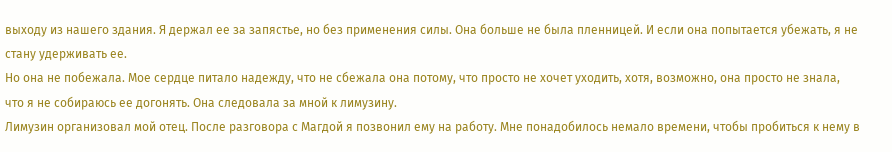выходу из нашего здания. Я держал ее за запястье, но без применения силы. Она больше не была пленницей. И если она попытается убежать, я не стану удерживать ее.
Но она не побежала. Мое сердце питало надежду, что не сбежала она потому, что просто не хочет уходить, хотя, возможно, она просто не знала, что я не собираюсь ее догонять. Она следовала за мной к лимузину.
Лимузин организовал мой отец. После разговора с Магдой я позвонил ему на работу. Мне понадобилось немало времени, чтобы пробиться к нему в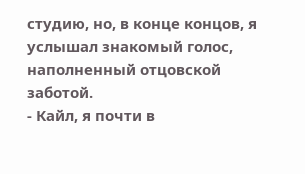студию, но, в конце концов, я услышал знакомый голос, наполненный отцовской заботой.
- Кайл, я почти в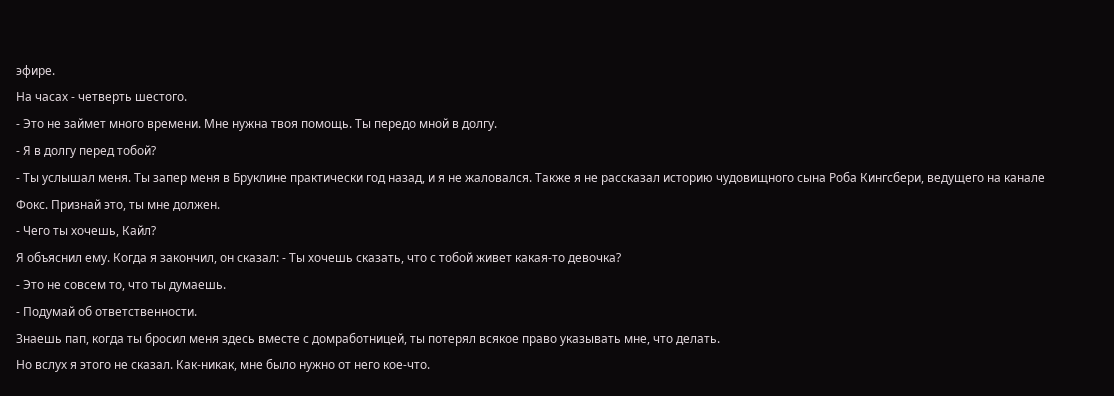эфире.
На часах - четверть шестого.
- Это не займет много времени. Мне нужна твоя помощь. Ты передо мной в долгу.
- Я в долгу перед тобой?
- Ты услышал меня. Ты запер меня в Бруклине практически год назад, и я не жаловался. Также я не рассказал историю чудовищного сына Роба Кингсбери, ведущего на канале Фокс. Признай это, ты мне должен.
- Чего ты хочешь, Кайл?
Я объяснил ему. Когда я закончил, он сказал: - Ты хочешь сказать, что с тобой живет какая-то девочка?
- Это не совсем то, что ты думаешь.
- Подумай об ответственности.
Знаешь пап, когда ты бросил меня здесь вместе с домработницей, ты потерял всякое право указывать мне, что делать.
Но вслух я этого не сказал. Как-никак, мне было нужно от него кое-что.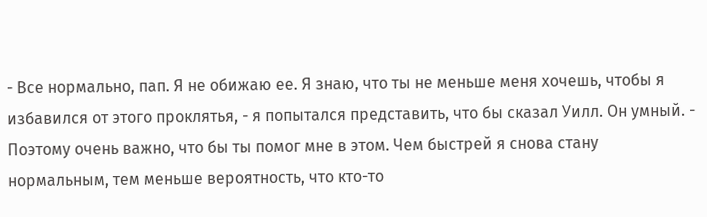- Все нормально, пап. Я не обижаю ее. Я знаю, что ты не меньше меня хочешь, чтобы я избавился от этого проклятья, - я попытался представить, что бы сказал Уилл. Он умный. - Поэтому очень важно, что бы ты помог мне в этом. Чем быстрей я снова стану нормальным, тем меньше вероятность, что кто-то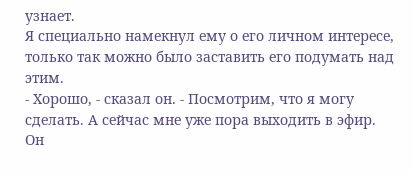узнает.
Я специально намекнул ему о его личном интересе, только так можно было заставить его подумать над этим.
- Хорошо, - сказал он. - Посмотрим, что я могу сделать. А сейчас мне уже пора выходить в эфир.
Он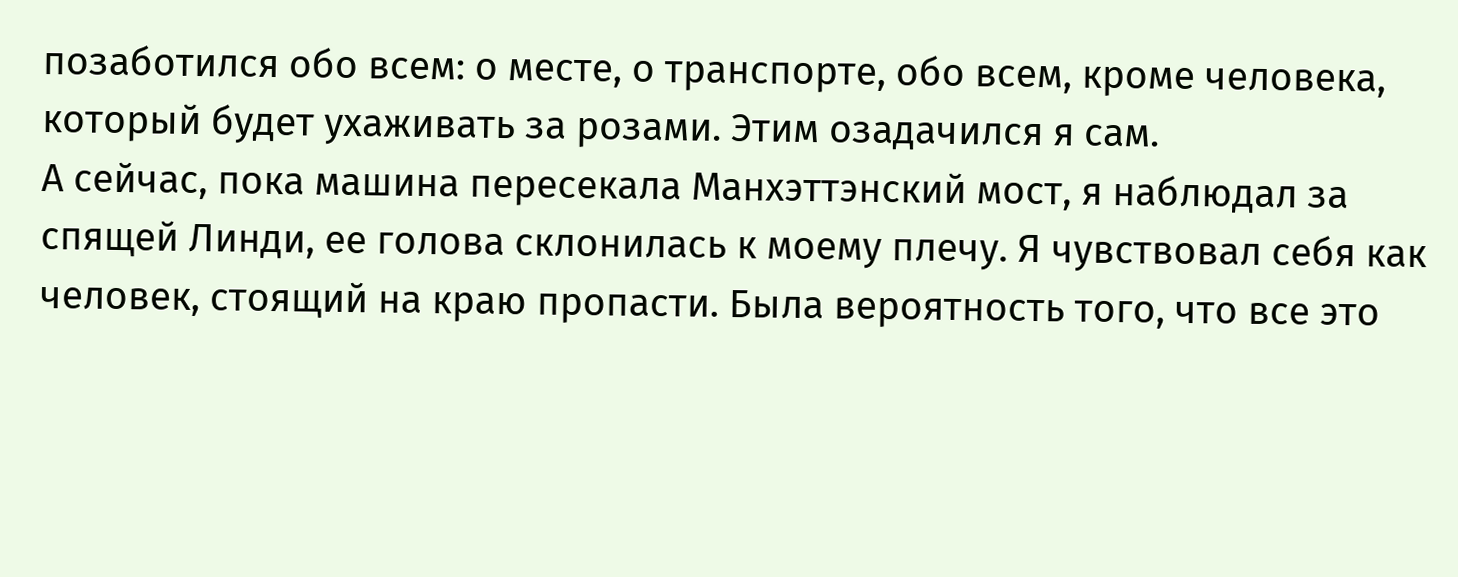позаботился обо всем: о месте, о транспорте, обо всем, кроме человека, который будет ухаживать за розами. Этим озадачился я сам.
А сейчас, пока машина пересекала Манхэттэнский мост, я наблюдал за спящей Линди, ее голова склонилась к моему плечу. Я чувствовал себя как человек, стоящий на краю пропасти. Была вероятность того, что все это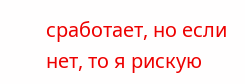сработает, но если нет, то я рискую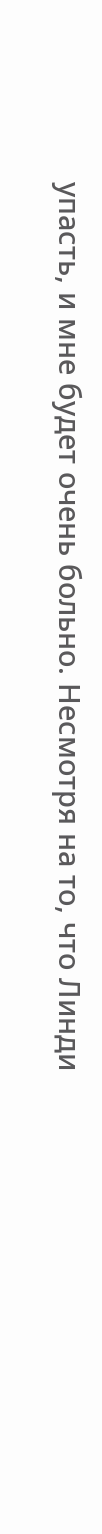упасть, и мне будет очень больно. Несмотря на то, что Линди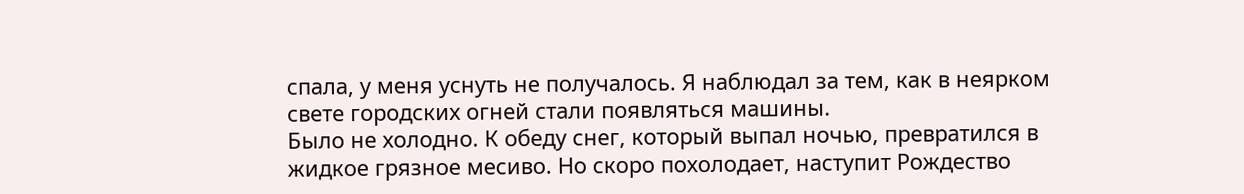спала, у меня уснуть не получалось. Я наблюдал за тем, как в неярком свете городских огней стали появляться машины.
Было не холодно. К обеду снег, который выпал ночью, превратился в жидкое грязное месиво. Но скоро похолодает, наступит Рождество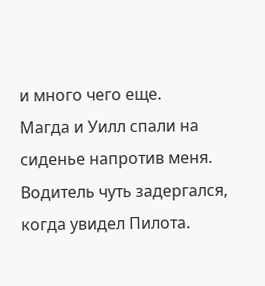и много чего еще.
Магда и Уилл спали на сиденье напротив меня. Водитель чуть задергался, когда увидел Пилота.